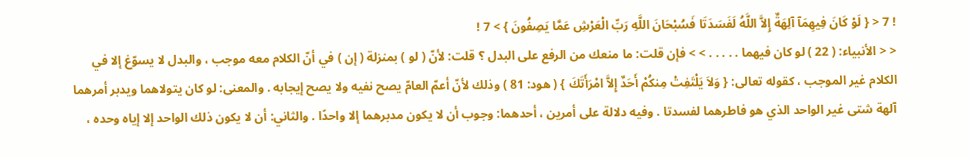! 7 < { لَوْ كَانَ فِيهِمَآ آلِهَةٌ إِلاَّ اللَّهُ لَفَسَدَتَا فَسُبْحَانَ اللَّهِ رَبِّ الْعَرْشِ عَمَّا يَصِفُونَ } > 7 !
< < الأنبياء: ( 22 ) لو كان فيهما . . . . . > > فإن قلت: ما منعك من الرفع على البدل ؟ قلت: لأنّ ( لو ) بمنزلة ( إن ) في أنّ الكلام معه موجب ، والبدل لا يسوّغ إلا في الكلام غير الموجب ، كقوله تعالى: { وَلاَ يَلْتَفِتْ مِنكُمْ أَحَدٌ إِلاَّ امْرَأَتَكَ } ( هود: 81 ) وذلك لأنّ أعمّ العامّ يصح نفيه ولا يصح إيجابه . والمعنى: لو كان يتولاهما ويدبر أمرهما آلهة شتى غير الواحد الذي هو فاطرهما لفسدتا . وفيه دلالة على أمرين ، أحدهما: وجوب أن لا يكون مدبرهما إلا واحدًا . والثاني: أن لا يكون ذلك الواحد إلا إياه وحده ،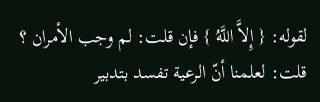لقوله: { إِلاَّ اللَّهُ } فإن قلت: لم وجب الأمران ؟ قلت: لعلمنا أنّ الرعية تفسد بتدبير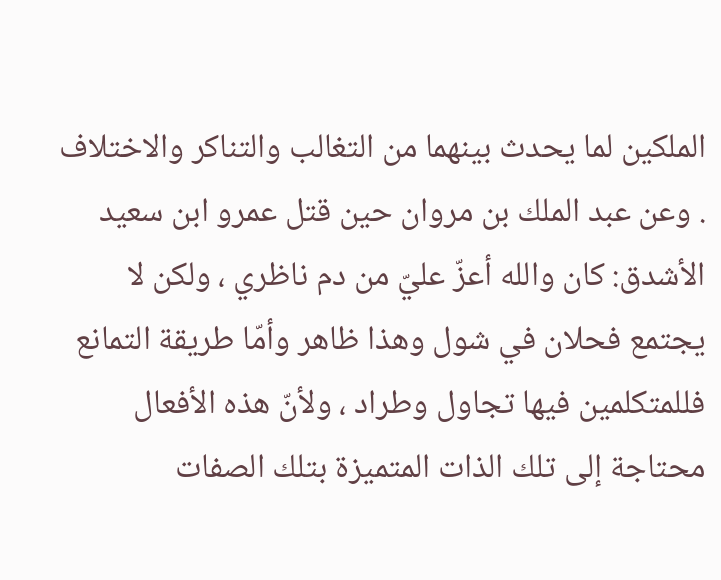الملكين لما يحدث بينهما من التغالب والتناكر والاختلاف . وعن عبد الملك بن مروان حين قتل عمرو ابن سعيد الأشدق: كان والله أعزّ عليّ من دم ناظري ، ولكن لا يجتمع فحلان في شول وهذا ظاهر وأمّا طريقة التمانع فللمتكلمين فيها تجاول وطراد ، ولأنّ هذه الأفعال محتاجة إلى تلك الذات المتميزة بتلك الصفات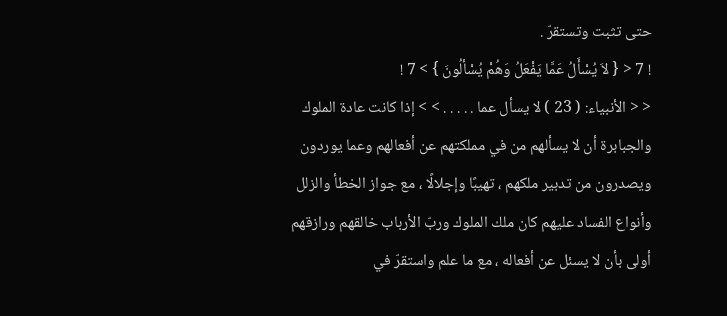حتى تثبت وتستقرّ .
! 7 < { لاَ يُسْأَلُ عَمَّا يَفْعَلُ وَهُمْ يُسْألُونَ } > 7 !
< < الأنبياء: ( 23 ) لا يسأل عما . . . . . > > إذا كانت عادة الملوك والجبابرة أن لا يسألهم من في مملكتهم عن أفعالهم وعما يوردون ويصدرون من تدبير ملكهم ، تهيبًا وإجلالًا ، مع جواز الخطأ والزلل وأنواع الفساد عليهم كان ملك الملوك وربّ الأرباب خالقهم ورازقهم أولى بأن لا يسئل عن أفعاله ، مع ما علم واستقرّ في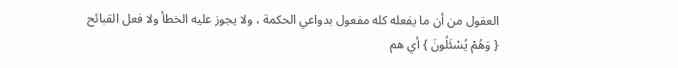العقول من أن ما يفعله كله مفعول بدواعي الحكمة ، ولا يجوز عليه الخطأ ولا فعل القبائح { وَهُمْ يُسْئَلُونَ } أي هم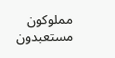مملوكون مستعبدون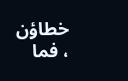خطاؤن ، فما